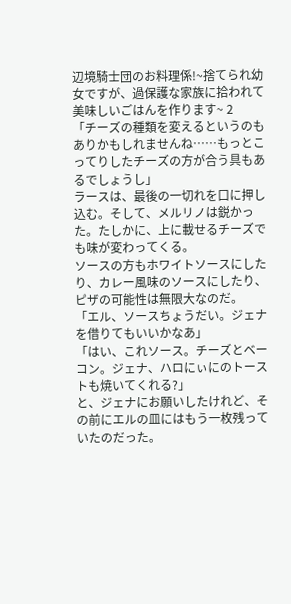辺境騎士団のお料理係!~捨てられ幼女ですが、過保護な家族に拾われて美味しいごはんを作ります~ 2
「チーズの種類を変えるというのもありかもしれませんね……もっとこってりしたチーズの方が合う具もあるでしょうし」
ラースは、最後の一切れを口に押し込む。そして、メルリノは鋭かった。たしかに、上に載せるチーズでも味が変わってくる。
ソースの方もホワイトソースにしたり、カレー風味のソースにしたり、ピザの可能性は無限大なのだ。
「エル、ソースちょうだい。ジェナを借りてもいいかなあ」
「はい、これソース。チーズとベーコン。ジェナ、ハロにぃにのトーストも焼いてくれる?」
と、ジェナにお願いしたけれど、その前にエルの皿にはもう一枚残っていたのだった。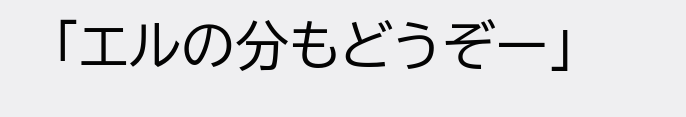「エルの分もどうぞー」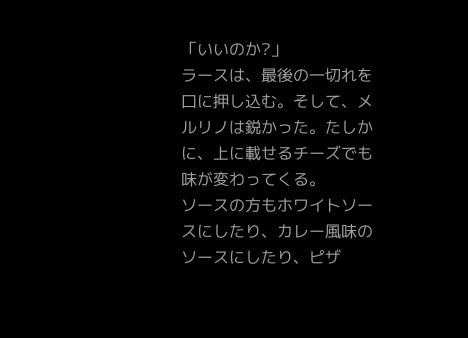「いいのか?」
ラースは、最後の一切れを口に押し込む。そして、メルリノは鋭かった。たしかに、上に載せるチーズでも味が変わってくる。
ソースの方もホワイトソースにしたり、カレー風味のソースにしたり、ピザ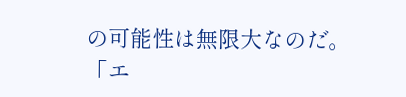の可能性は無限大なのだ。
「エ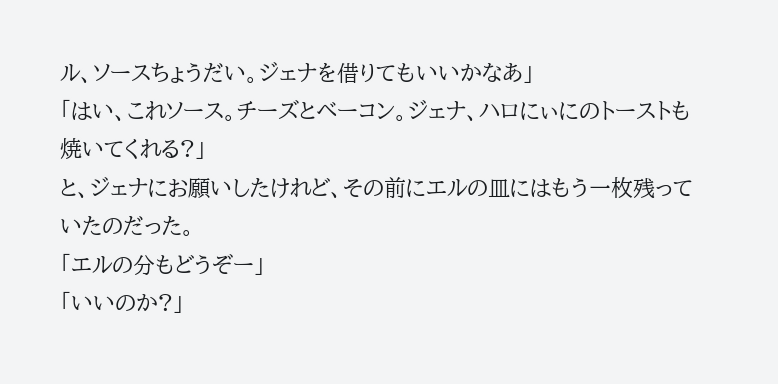ル、ソースちょうだい。ジェナを借りてもいいかなあ」
「はい、これソース。チーズとベーコン。ジェナ、ハロにぃにのトーストも焼いてくれる?」
と、ジェナにお願いしたけれど、その前にエルの皿にはもう一枚残っていたのだった。
「エルの分もどうぞー」
「いいのか?」